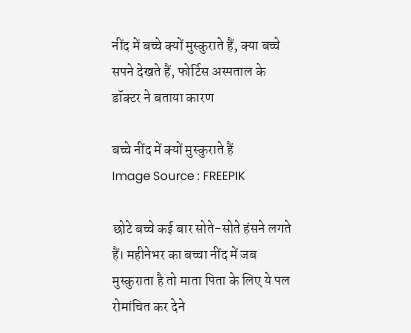नींद में बच्चे क्यों मुस्कुराते हैं, क्या बच्चे सपने देखते हैं, फोर्टिस अस्पताल के डॉक्टर ने बताया कारण

बच्चे नींद में क्यों मुस्कुराते हैं
Image Source : FREEPIK

छोटे बच्चे कई बार सोते-सोते हंसने लगते हैं। महीनेभर का बच्चा नींद में जब मुस्कुराता है तो माता पिता के लिए ये पल रोमांचित कर देने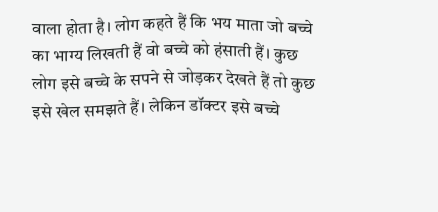वाला होता है। लोग कहते हैं कि भय माता जो बच्चे का भाग्य लिखती हैं वो बच्चे को हंसाती हैं। कुछ लोग इसे बच्चे के सपने से जोड़कर देखते हैं तो कुछ इसे खेल समझते हैं। लेकिन डॉक्टर इसे बच्चे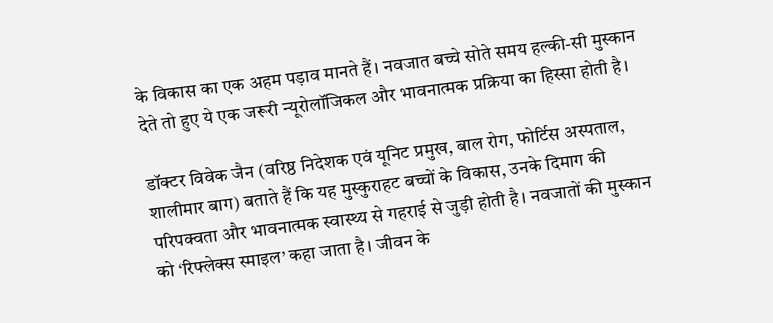के विकास का एक अहम पड़ाव मानते हैं। नवजात बच्चे सोते समय हल्की-सी मुस्कान देते तो हुए ये एक जरूरी न्यूरोलॉजिकल और भावनात्मक प्रक्रिया का हिस्सा होती है।

डॉक्टर विवेक जैन (वरिष्ठ निदेशक एवं यूनिट प्रमुख, बाल रोग, फोर्टिस अस्पताल, शालीमार बाग) बताते हैं कि यह मुस्कुराहट बच्चों के विकास, उनके दिमाग की परिपक्वता और भावनात्मक स्वास्थ्य से गहराई से जुड़ी होती है। नवजातों की मुस्कान को ‘रिफ्लेक्स स्माइल’ कहा जाता है। जीवन के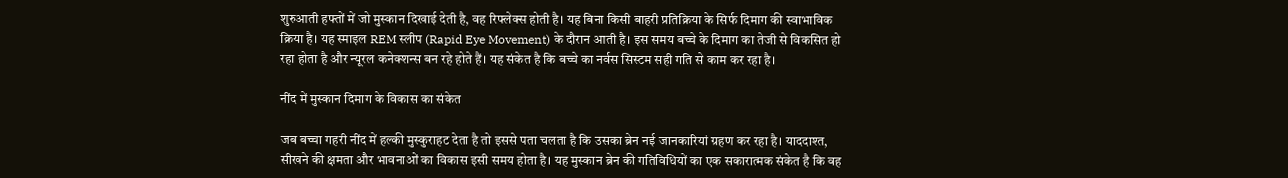शुरुआती हफ्तों में जो मुस्कान दिखाई देती है, वह रिफ्लेक्स होती है। यह बिना किसी बाहरी प्रतिक्रिया के सिर्फ दिमाग की स्वाभाविक क्रिया है। यह स्माइल REM स्लीप (Rapid Eye Movement) के दौरान आती है। इस समय बच्चे के दिमाग का तेजी से विकसित हो रहा होता है और न्यूरल कनेक्शन्स बन रहे होते हैं। यह संकेत है कि बच्चे का नर्वस सिस्टम सही गति से काम कर रहा है।

नींद में मुस्कान दिमाग के विकास का संकेत

जब बच्चा गहरी नींद में हल्की मुस्कुराहट देता है तो इससे पता चलता है कि उसका ब्रेन नई जानकारियां ग्रहण कर रहा है। याददाश्त, सीखने की क्षमता और भावनाओं का विकास इसी समय होता है। यह मुस्कान ब्रेन की गतिविधियों का एक सकारात्मक संकेत है कि वह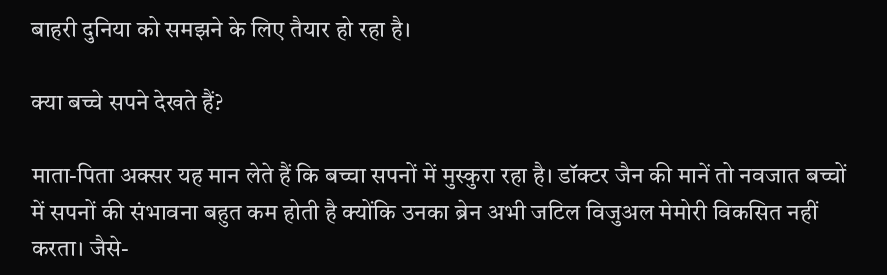बाहरी दुनिया को समझने के लिए तैयार हो रहा है।

क्या बच्चे सपने देखते हैं?

माता-पिता अक्सर यह मान लेते हैं कि बच्चा सपनों में मुस्कुरा रहा है। डॉक्टर जैन की मानें तो नवजात बच्चों में सपनों की संभावना बहुत कम होती है क्योंकि उनका ब्रेन अभी जटिल विजुअल मेमोरी विकसित नहीं करता। जैसे-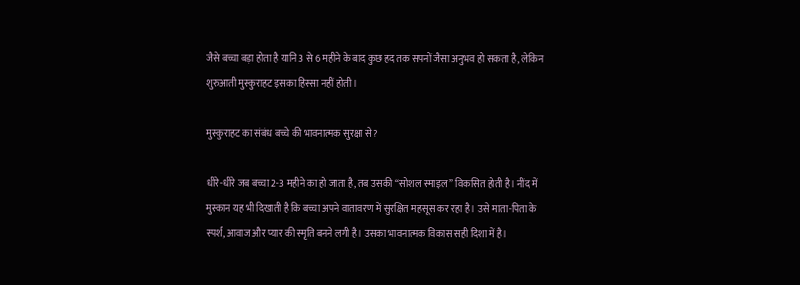जैसे बच्चा बड़ा होता है यानि 3 से 6 महीने के बाद कुछ हद तक सपनों जैसा अनुभव हो सकता है, लेकिन शुरुआती मुस्कुराहट इसका हिस्सा नहीं होती।

मुस्कुराहट का संबंध बच्चे की भावनात्मक सुरक्षा से?

धीरे-धीरे जब बच्चा 2-3 महीने का हो जाता है, तब उसकी “सोशल स्माइल” विकसित होती है। नींद में मुस्कान यह भी दिखाती है कि बच्चा अपने वातावरण में सुरक्षित महसूस कर रहा है। उसे माता-पिता के स्पर्श, आवाज और प्यार की स्मृति बनने लगी है। उसका भावनात्मक विकास सही दिशा में है।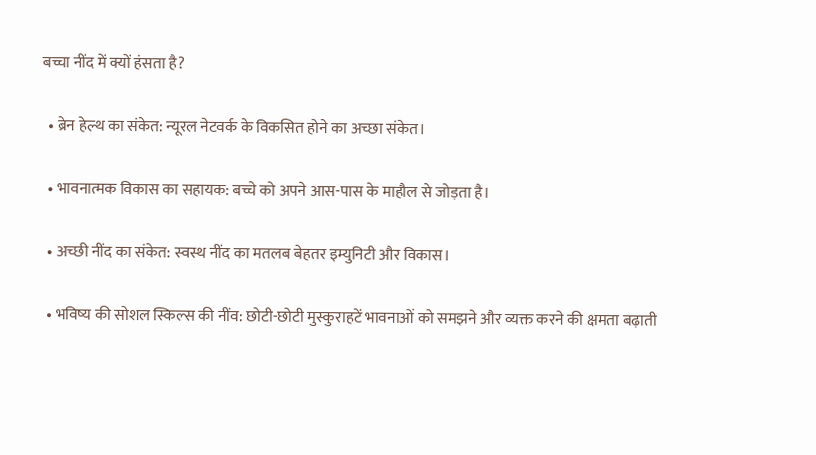बच्चा नींद में क्यों हंसता है?

  • ब्रेन हेल्थ का संकेत: न्यूरल नेटवर्क के विकसित होने का अच्छा संकेत।

  • भावनात्मक विकास का सहायक: बच्चे को अपने आस-पास के माहौल से जोड़ता है।

  • अच्छी नींद का संकेत: स्वस्थ नींद का मतलब बेहतर इम्युनिटी और विकास।

  • भविष्य की सोशल स्किल्स की नींव: छोटी-छोटी मुस्कुराहटें भावनाओं को समझने और व्यक्त करने की क्षमता बढ़ाती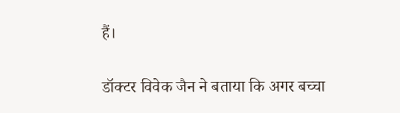हैं।

डॉक्टर विवेक जैन ने बताया कि अगर बच्चा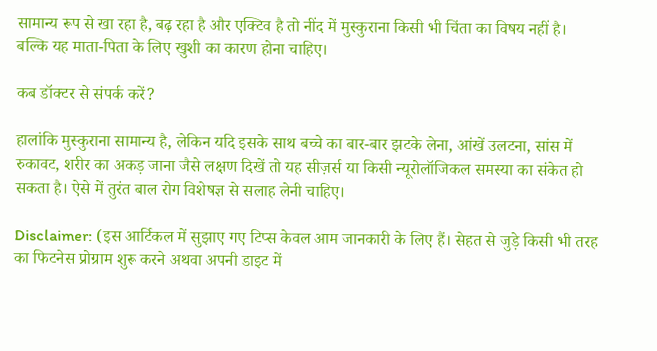सामान्य रूप से खा रहा है, बढ़ रहा है और एक्टिव है तो नींद में मुस्कुराना किसी भी चिंता का विषय नहीं है। बल्कि यह माता-पिता के लिए खुशी का कारण होना चाहिए।

कब डॉक्टर से संपर्क करें?

हालांकि मुस्कुराना सामान्य है, लेकिन यदि इसके साथ बच्चे का बार-बार झटके लेना, आंखें उलटना, सांस में रुकावट, शरीर का अकड़ जाना जैसे लक्षण दिखें तो यह सीज़र्स या किसी न्यूरोलॉजिकल समस्या का संकेत हो सकता है। ऐसे में तुरंत बाल रोग विशेषज्ञ से सलाह लेनी चाहिए।

Disclaimer: (इस आर्टिकल में सुझाए गए टिप्स केवल आम जानकारी के लिए हैं। सेहत से जुड़े किसी भी तरह का फिटनेस प्रोग्राम शुरू करने अथवा अपनी डाइट में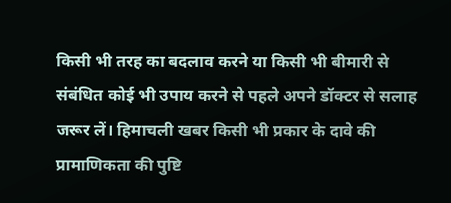किसी भी तरह का बदलाव करने या किसी भी बीमारी से संबंधित कोई भी उपाय करने से पहले अपने डॉक्टर से सलाह जरूर लें। हिमाचली खबर किसी भी प्रकार के दावे की प्रामाणिकता की पुष्टि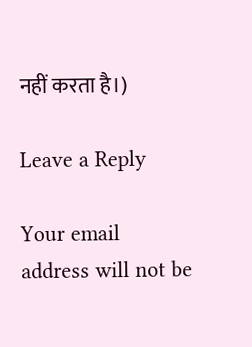नहीं करता है।)

Leave a Reply

Your email address will not be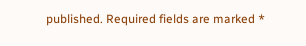published. Required fields are marked *